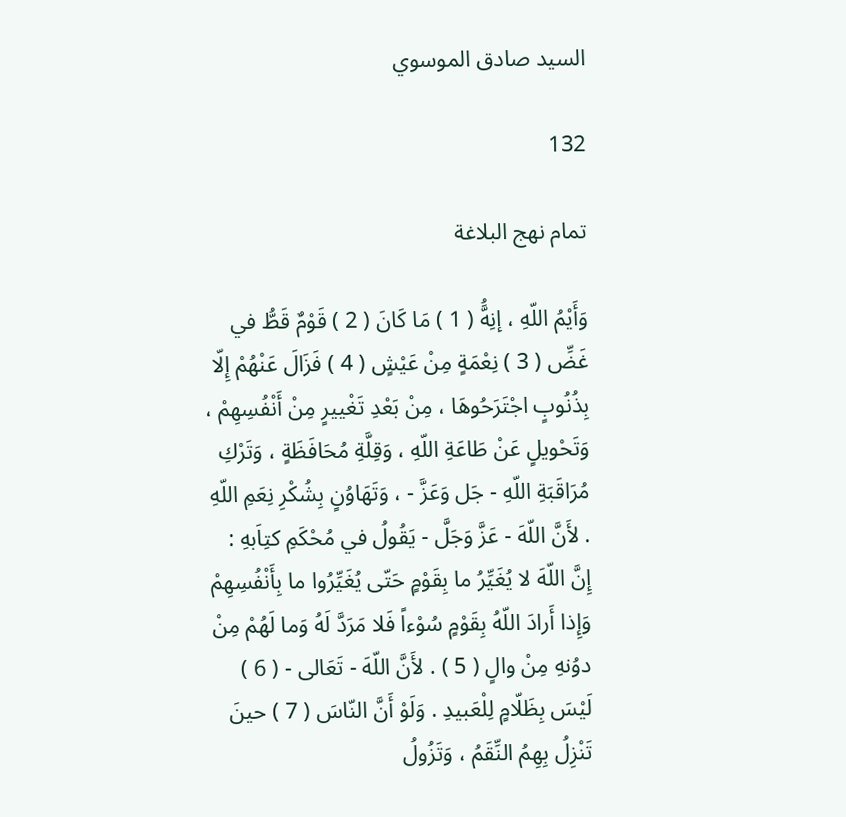السيد صادق الموسوي

132

تمام نهج البلاغة

وَأَيْمُ اللّهِ ، إنِهَُّ ( 1 ) مَا كَانَ ( 2 ) قَوْمٌ قَطُّ في غَضِّ ( 3 ) نِعْمَةٍ مِنْ عَيْشٍ ( 4 ) فَزَالَ عَنْهُمْ إِلّا بِذُنُوبٍ اجْتَرَحُوهَا ، مِنْ بَعْدِ تَغْييرٍ مِنْ أَنْفُسِهِمْ ، وَتَحْويلٍ عَنْ طَاعَةِ اللّهِ ، وَقِلَّةِ مُحَافَظَةٍ ، وَتَرْكِ مُرَاقَبَةِ اللّهِ - جَل وَعَزَّ - ، وَتَهَاوُنٍ بِشُكْرِ نِعَمِ اللّهِ . لأَنَّ اللّهَ - عَزَّ وَجَلَّ - يَقُولُ في مُحْكَمِ كتِاَبهِ : إِنَّ اللّهَ لا يُغَيِّرُ ما بِقَوْمٍ حَتّى يُغَيِّرُوا ما بِأَنْفُسِهِمْ وَإِذا أَرادَ اللّهُ بِقَوْمٍ سُوْءاً فَلا مَرَدَّ لَهُ وَما لَهُمْ مِنْ دوُنهِ مِنْ والٍ ( 5 ) . لأَنَّ اللّهَ - تَعَالى - ( 6 ) لَيْسَ بِظَلّامٍ لِلْعَبيدِ . وَلَوْ أَنَّ النّاسَ ( 7 ) حينَ تَنْزِلُ بِهِمُ النِّقَمُ ، وَتَزُولُ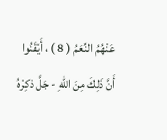عَنْهُمُ النِّعَمُ ( 8 ) ، أَيْقَنُوا أَنَّ ذَلِكَ مِنَ اللّهِ - جَلَّ ذكِرْهُ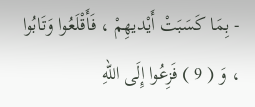- بِمَا كَسَبَتْ أَيْديهِمْ ، فَأَقْلَعُوا وَتَابُوا ، وَ ( 9 ) فَزِعُوا إِلَى اللّهِ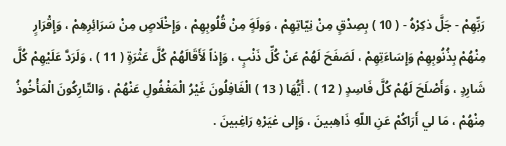رَبِّهِمْ - جَلَّ ذكِرْهُ - ( 10 ) بِصِدْقٍ مِنْ نِيّاتِهِمْ ، وَولَهٍَ مِنْ قُلُوبِهِمْ ، وَإِخْلَاصٍ مِنْ سَرَائِرِهِمْ ، وَإِقْرَارٍ مِنْهُمْ بِذُنُوبِهِمْ وَإِسَاءَتِهِمْ ، لَصَفَحَ لَهُمْ عَنْ كُلِّ ذَنْبٍ ، وَإِذاً لَأَقَالَهُمْ كُلَّ عَثْرَةٍ ( 11 ) ، وَلَرَدَّ عَلَيْهِمْ كُلَّ شَارِدٍ ، وَأَصْلَحَ لَهُمْ كُلَّ فَاسِدٍ ( 12 ) . أَيُّهَا ( 13 ) الْغَافِلُونَ غَيْرُ الْمَغْفُولِ عَنْهُمْ ، وَالتّارِكُونَ الْمَأْخُوذُ مِنْهُمْ ، مَا لي أَرَاكُمْ عَنِ اللّهِ ذَاهِبينَ ، وَإِلى غيَرْهِ رَاغِبينَ .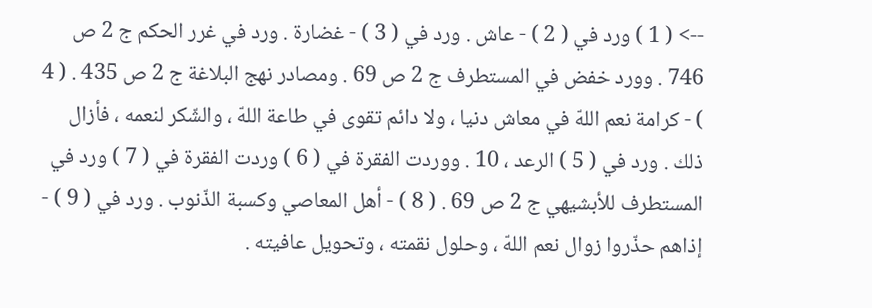--> ( 1 ) ورد في ( 2 ) - عاش . ورد في ( 3 ) - غضارة . ورد في غرر الحكم ج 2 ص 746 . وورد خفض في المستطرف ج 2 ص 69 . ومصادر نهج البلاغة ج 2 ص 435 . ( 4 ) - كرامة نعم اللهّ في معاش دنيا ، ولا دائم تقوى في طاعة اللهّ ، والشّكر لنعمه ، فأزال ذلك . ورد في ( 5 ) الرعد ، 10 . ووردت الفقرة في ( 6 ) وردت الفقرة في ( 7 ) ورد في المستطرف للأبشيهي ج 2 ص 69 . ( 8 ) - أهل المعاصي وكسبة الذّنوب . ورد في ( 9 ) - إذاهم حذّروا زوال نعم اللهّ ، وحلول نقمته ، وتحويل عافيته .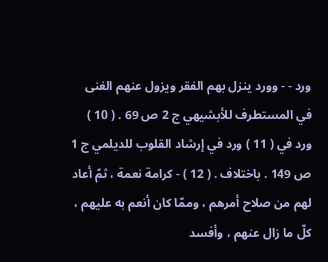ورد - - وورد ينزل بهم الفقر ويزول عنهم الغنى في المستطرف للأبشيهي ج 2 ص 69 . ( 10 ) ورد في ( 11 ) ورد في إرشاد القلوب للديلمي ج 1 ص 149 . باختلاف . ( 12 ) - كرامة نعمة ، ثمّ أعاد لهم من صلاح أمرهم ، وممّا كان أنعم به عليهم ، كلّ ما زال عنهم ، وأفسد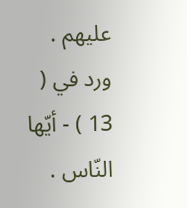عليهم . ورد في ( 13 ) - أيّها النّاس .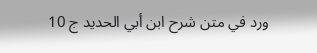ورد في متن شرح ابن أبي الحديد ج 10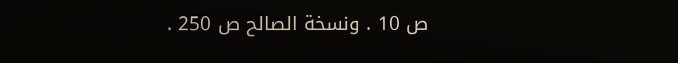ص 10 . ونسخة الصالح ص 250 .